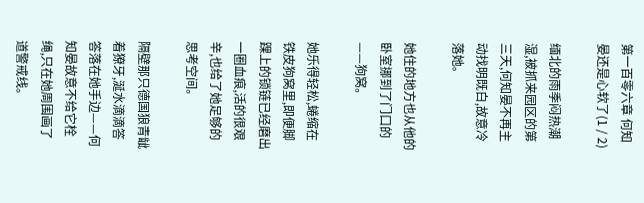第一百零六章 何知晏还是心软了(1 / 2)

缅北的雨季闷热潮湿,被抓来园区的第三天,何知晏不再主动找明既白,故意冷落她。

她住的地方也从他的卧室挪到了门口的——狗窝。

她乐得轻松,蜷缩在铁皮狗窝里,即便脚踝上的锁链已经磨出一圈血痕,活的很艰辛,也给了她足够的思考空间。

隔壁那只德国狼青龇着獠牙,涎水滴滴答答落在她手边——何知晏故意不给它栓绳,只在她周围画了道警戒线。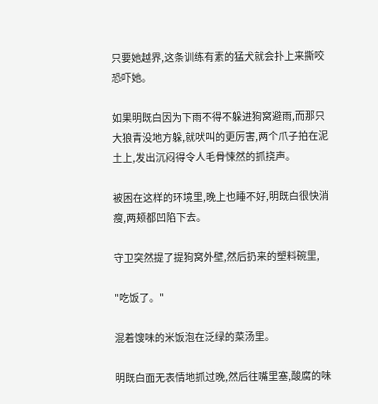只要她越界,这条训练有素的猛犬就会扑上来撕咬恐吓她。

如果明既白因为下雨不得不躲进狗窝避雨,而那只大狼青没地方躲,就吠叫的更厉害,两个爪子拍在泥土上,发出沉闷得令人毛骨悚然的抓挠声。

被困在这样的环境里,晚上也睡不好,明既白很快消瘦,两颊都凹陷下去。

守卫突然提了提狗窝外壁,然后扔来的塑料碗里,

"吃饭了。"

混着馊味的米饭泡在泛绿的菜汤里。

明既白面无表情地抓过晚,然后往嘴里塞,酸腐的味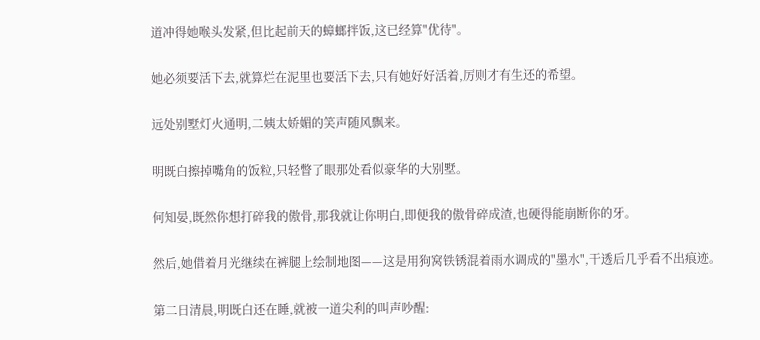道冲得她喉头发紧,但比起前天的蟑螂拌饭,这已经算"优待"。

她必须要活下去,就算烂在泥里也要活下去,只有她好好活着,厉则才有生还的希望。

远处别墅灯火通明,二姨太娇媚的笑声随风飘来。

明既白擦掉嘴角的饭粒,只轻瞥了眼那处看似豪华的大别墅。

何知晏,既然你想打碎我的傲骨,那我就让你明白,即便我的傲骨碎成渣,也硬得能崩断你的牙。

然后,她借着月光继续在裤腿上绘制地图——这是用狗窝铁锈混着雨水调成的"墨水",干透后几乎看不出痕迹。

第二日清晨,明既白还在睡,就被一道尖利的叫声吵醒: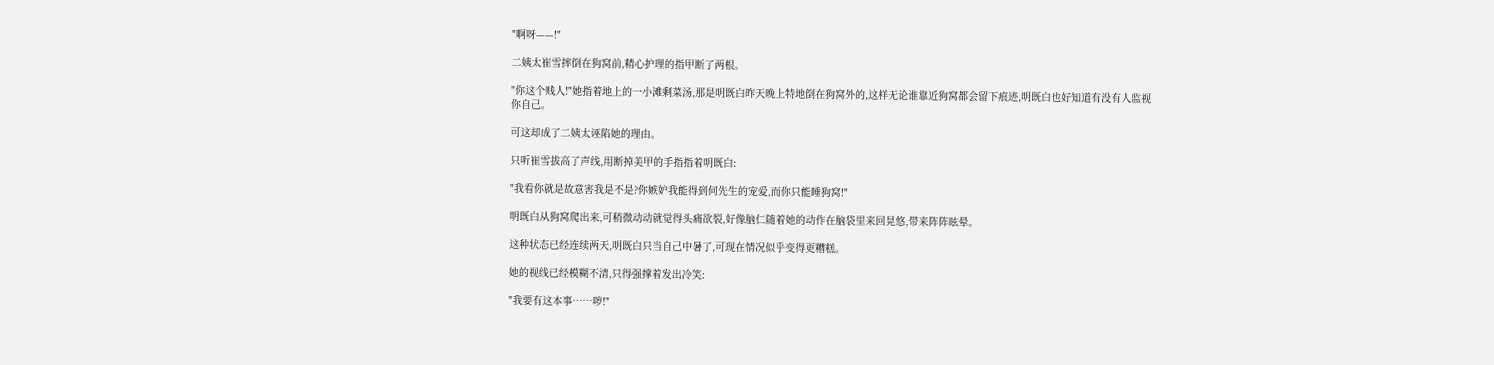"啊呀——!"

二姨太崔雪摔倒在狗窝前,精心护理的指甲断了两根。

"你这个贱人!"她指着地上的一小滩剩菜汤,那是明既白昨天晚上特地倒在狗窝外的,这样无论谁靠近狗窝都会留下痕迹,明既白也好知道有没有人监视你自己。

可这却成了二姨太诬陷她的理由。

只听崔雪拔高了声线,用断掉美甲的手指指着明既白:

"我看你就是故意害我是不是?你嫉妒我能得到何先生的宠爱,而你只能睡狗窝!"

明既白从狗窝爬出来,可稍微动动就觉得头痛欲裂,好像脑仁随着她的动作在脑袋里来回晃悠,带来阵阵眩晕。

这种状态已经连续两天,明既白只当自己中暑了,可现在情况似乎变得更糟糕。

她的视线已经模糊不清,只得强撑着发出冷笑:

"我要有这本事……哕!"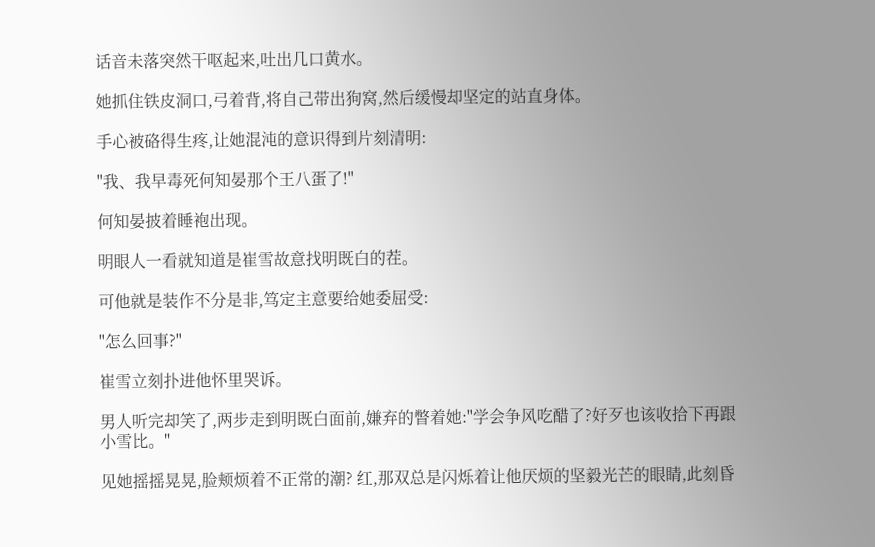话音未落突然干呕起来,吐出几口黄水。

她抓住铁皮洞口,弓着背,将自己带出狗窝,然后缓慢却坚定的站直身体。

手心被硌得生疼,让她混沌的意识得到片刻清明:

"我、我早毒死何知晏那个王八蛋了!"

何知晏披着睡袍出现。

明眼人一看就知道是崔雪故意找明既白的茬。

可他就是装作不分是非,笃定主意要给她委屈受:

"怎么回事?"

崔雪立刻扑进他怀里哭诉。

男人听完却笑了,两步走到明既白面前,嫌弃的瞥着她:"学会争风吃醋了?好歹也该收拾下再跟小雪比。"

见她摇摇晃晃,脸颊烦着不正常的潮? 红,那双总是闪烁着让他厌烦的坚毅光芒的眼睛,此刻昏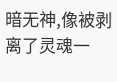暗无神,像被剥离了灵魂一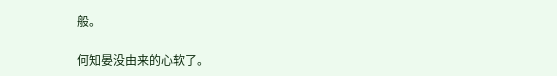般。

何知晏没由来的心软了。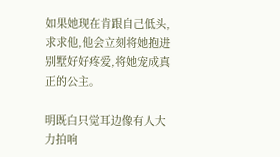如果她现在肯跟自己低头,求求他,他会立刻将她抱进别墅好好疼爱,将她宠成真正的公主。

明既白只觉耳边像有人大力拍响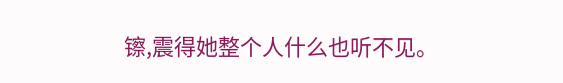镲,震得她整个人什么也听不见。